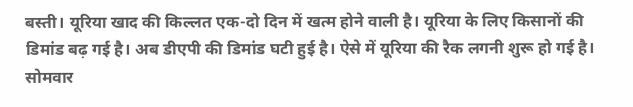बस्ती। यूरिया खाद की किल्लत एक-दो दिन में खत्म होने वाली है। यूरिया के लिए किसानों की डिमांड बढ़ गई है। अब डीएपी की डिमांड घटी हुई है। ऐसे में यूरिया की रैक लगनी शुरू हो गई है। सोमवार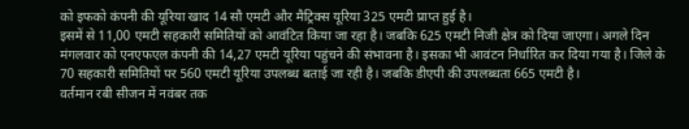को इफको कंपनी की यूरिया खाद 14 सौ एमटी और मैट्रिक्स यूरिया 325 एमटी प्राप्त हुई है।
इसमें से 11,00 एमटी सहकारी समितियों को आवंटित किया जा रहा है। जबकि 625 एमटी निजी क्षेत्र को दिया जाएगा। अगले दिन मंगलवार को एनएफएल कंपनी की 14,27 एमटी यूरिया पहुंचने की संभावना है। इसका भी आवंटन निर्धारित कर दिया गया है। जिले के 70 सहकारी समितियों पर 560 एमटी यूरिया उपलब्ध बताई जा रही है। जबकि डीएपी की उपलब्धता 665 एमटी है।
वर्तमान रबी सीजन में नवंबर तक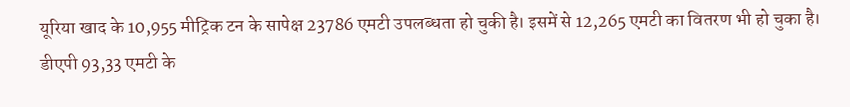यूरिया खाद के 10,955 मीट्रिक टन के सापेक्ष 23786 एमटी उपलब्धता हो चुकी है। इसमें से 12,265 एमटी का वितरण भी हो चुका है। डीएपी 93,33 एमटी के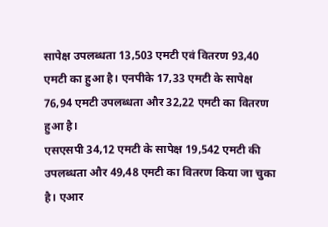सापेक्ष उपलब्धता 13,503 एमटी एवं वितरण 93,40 एमटी का हुआ है। एनपीके 17,33 एमटी के सापेक्ष 76,94 एमटी उपलब्धता और 32,22 एमटी का वितरण हुआ है।
एसएसपी 34,12 एमटी के सापेक्ष 19,542 एमटी की उपलब्धता और 49,48 एमटी का वितरण किया जा चुका है। एआर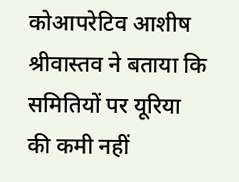कोआपरेटिव आशीष श्रीवास्तव ने बताया कि समितियों पर यूरिया की कमी नहीं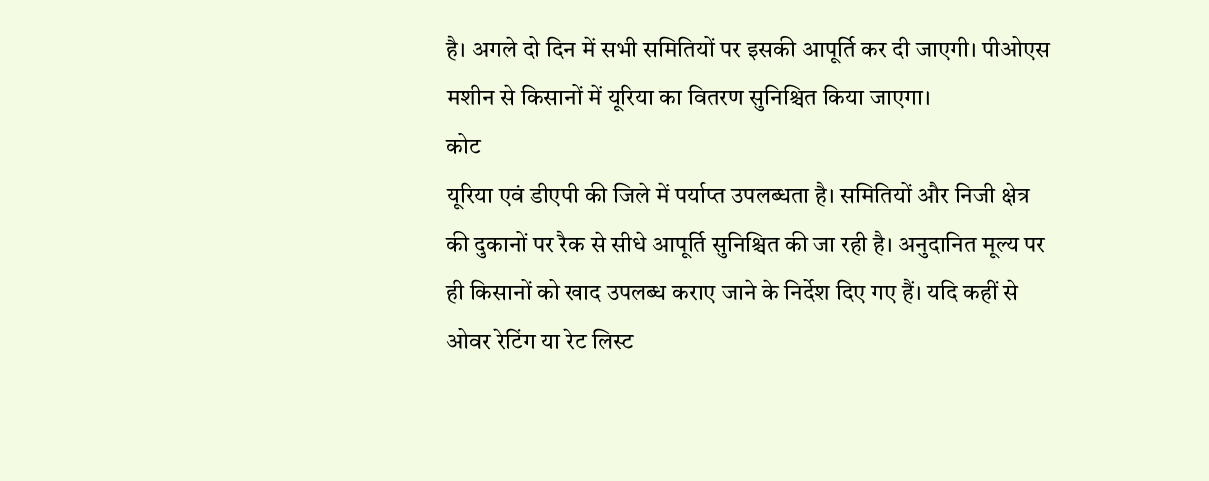है। अगले दो दिन में सभी समितियों पर इसकी आपूर्ति कर दी जाएगी। पीओएस मशीन से किसानों में यूरिया का वितरण सुनिश्चित किया जाएगा।
कोट
यूरिया एवं डीएपी की जिले में पर्याप्त उपलब्धता है। समितियों और निजी क्षेत्र की दुकानों पर रैक से सीधे आपूर्ति सुनिश्चित की जा रही है। अनुदानित मूल्य पर ही किसानों को खाद उपलब्ध कराए जाने के निर्देश दिए गए हैं। यदि कहीं से ओवर रेटिंग या रेट लिस्ट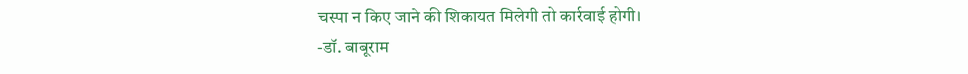चस्पा न किए जाने की शिकायत मिलेगी तो कार्रवाई होगी।
-डॉ. बाबूराम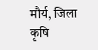मौर्य, जिला कृषि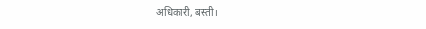अधिकारी, बस्ती।